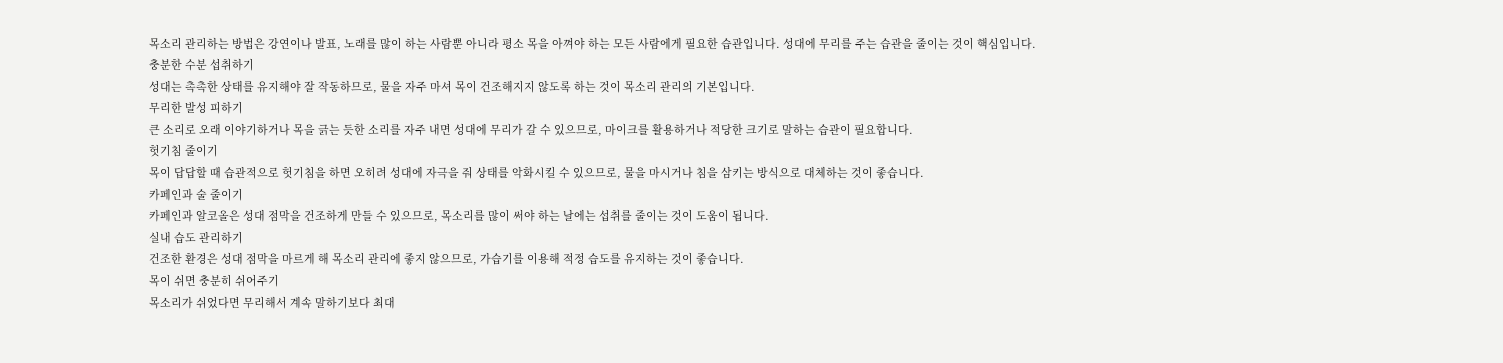목소리 관리하는 방법은 강연이나 발표, 노래를 많이 하는 사람뿐 아니라 평소 목을 아껴야 하는 모든 사람에게 필요한 습관입니다. 성대에 무리를 주는 습관을 줄이는 것이 핵심입니다.
충분한 수분 섭취하기
성대는 촉촉한 상태를 유지해야 잘 작동하므로, 물을 자주 마셔 목이 건조해지지 않도록 하는 것이 목소리 관리의 기본입니다.
무리한 발성 피하기
큰 소리로 오래 이야기하거나 목을 긁는 듯한 소리를 자주 내면 성대에 무리가 갈 수 있으므로, 마이크를 활용하거나 적당한 크기로 말하는 습관이 필요합니다.
헛기침 줄이기
목이 답답할 때 습관적으로 헛기침을 하면 오히려 성대에 자극을 줘 상태를 악화시킬 수 있으므로, 물을 마시거나 침을 삼키는 방식으로 대체하는 것이 좋습니다.
카페인과 술 줄이기
카페인과 알코올은 성대 점막을 건조하게 만들 수 있으므로, 목소리를 많이 써야 하는 날에는 섭취를 줄이는 것이 도움이 됩니다.
실내 습도 관리하기
건조한 환경은 성대 점막을 마르게 해 목소리 관리에 좋지 않으므로, 가습기를 이용해 적정 습도를 유지하는 것이 좋습니다.
목이 쉬면 충분히 쉬어주기
목소리가 쉬었다면 무리해서 계속 말하기보다 최대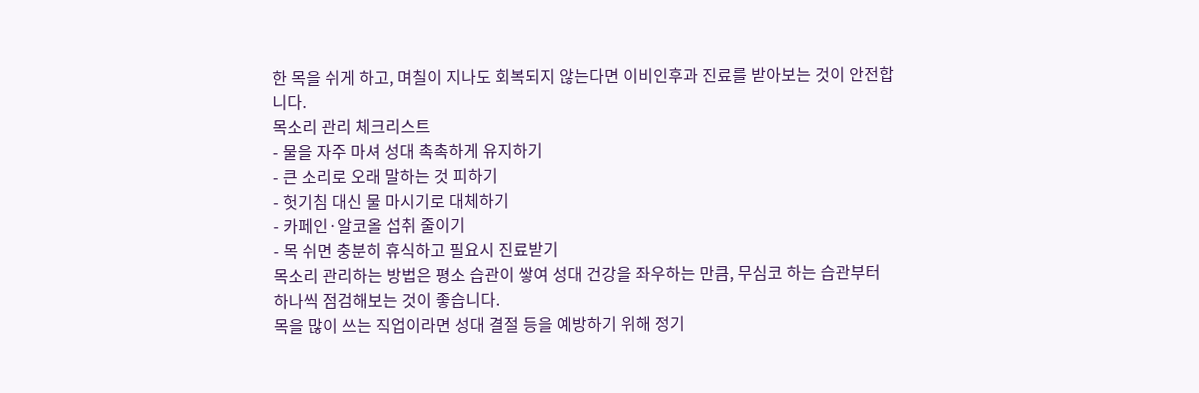한 목을 쉬게 하고, 며칠이 지나도 회복되지 않는다면 이비인후과 진료를 받아보는 것이 안전합니다.
목소리 관리 체크리스트
- 물을 자주 마셔 성대 촉촉하게 유지하기
- 큰 소리로 오래 말하는 것 피하기
- 헛기침 대신 물 마시기로 대체하기
- 카페인·알코올 섭취 줄이기
- 목 쉬면 충분히 휴식하고 필요시 진료받기
목소리 관리하는 방법은 평소 습관이 쌓여 성대 건강을 좌우하는 만큼, 무심코 하는 습관부터 하나씩 점검해보는 것이 좋습니다.
목을 많이 쓰는 직업이라면 성대 결절 등을 예방하기 위해 정기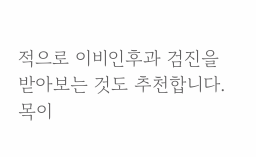적으로 이비인후과 검진을 받아보는 것도 추천합니다.
목이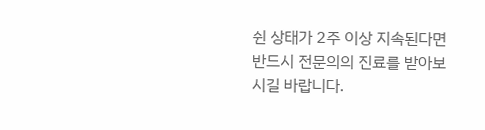쉰 상태가 2주 이상 지속된다면 반드시 전문의의 진료를 받아보시길 바랍니다.